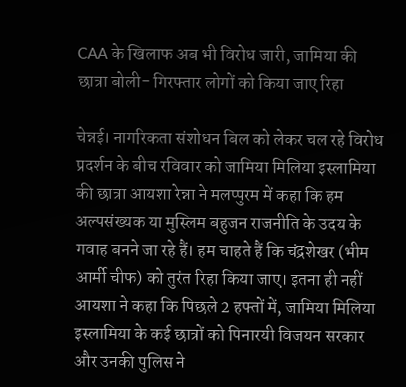CAA के खिलाफ अब भी विरोध जारी, जामिया की छात्रा बोली- गिरफ्तार लोगों को किया जाए रिहा

चेन्नई। नागरिकता संशोधन बिल को लेकर चल रहे विरोध प्रदर्शन के बीच रविवार को जामिया मिलिया इस्लामिया की छात्रा आयशा रेन्ना ने मलप्पुरम में कहा कि हम अल्पसंख्यक या मुस्लिम बहुजन राजनीति के उदय के गवाह बनने जा रहे हैं। हम चाहते हैं कि चंद्रशेखर (भीम आर्मी चीफ) को तुरंत रिहा किया जाए। इतना ही नहीं आयशा ने कहा कि पिछले 2 हफ्तों में, जामिया मिलिया इस्लामिया के कई छात्रों को पिनारयी विजयन सरकार और उनकी पुलिस ने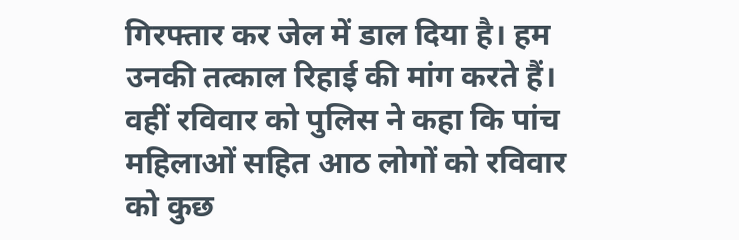गिरफ्तार कर जेल में डाल दिया है। हम उनकी तत्काल रिहाई की मांग करते हैं।
वहीं रविवार को पुलिस ने कहा कि पांच महिलाओं सहित आठ लोगों को रविवार को कुछ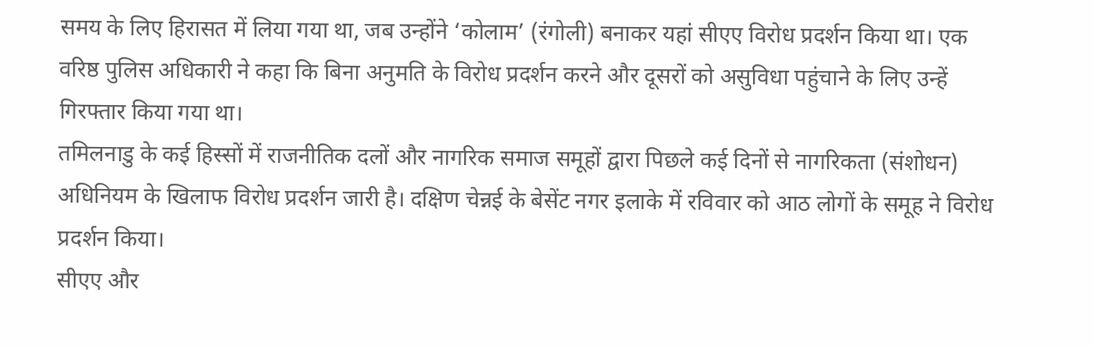समय के लिए हिरासत में लिया गया था, जब उन्होंने ‘कोलाम’ (रंगोली) बनाकर यहां सीएए विरोध प्रदर्शन किया था। एक वरिष्ठ पुलिस अधिकारी ने कहा कि बिना अनुमति के विरोध प्रदर्शन करने और दूसरों को असुविधा पहुंचाने के लिए उन्हें गिरफ्तार किया गया था।
तमिलनाडु के कई हिस्सों में राजनीतिक दलों और नागरिक समाज समूहों द्वारा पिछले कई दिनों से नागरिकता (संशोधन) अधिनियम के खिलाफ विरोध प्रदर्शन जारी है। दक्षिण चेन्नई के बेसेंट नगर इलाके में रविवार को आठ लोगों के समूह ने विरोध प्रदर्शन किया।
सीएए और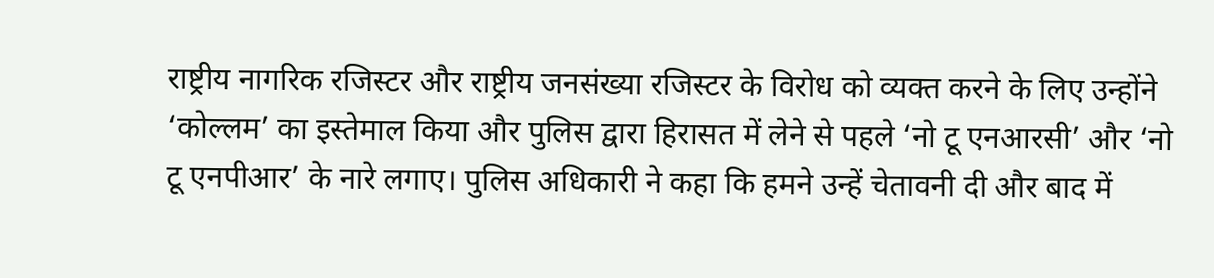राष्ट्रीय नागरिक रजिस्टर और राष्ट्रीय जनसंख्या रजिस्टर के विरोध को व्यक्त करने के लिए उन्होंने ‘कोल्लम’ का इस्तेमाल किया और पुलिस द्वारा हिरासत में लेने से पहले ‘नो टू एनआरसी’ और ‘नो टू एनपीआर’ के नारे लगाए। पुलिस अधिकारी ने कहा कि हमने उन्हें चेतावनी दी और बाद में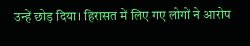उन्हें छोड़ दिया। हिरासत में लिए गए लोगों ने आरोप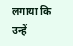लगाया कि उन्हें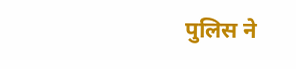पुलिस ने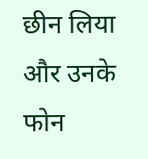छीन लिया और उनके फोन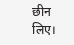छीन लिए।